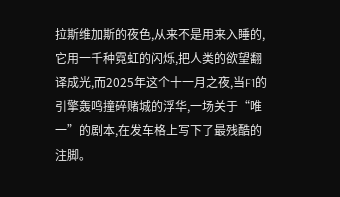拉斯维加斯的夜色,从来不是用来入睡的,它用一千种霓虹的闪烁,把人类的欲望翻译成光,而2025年这个十一月之夜,当F1的引擎轰鸣撞碎赌城的浮华,一场关于“唯一”的剧本,在发车格上写下了最残酷的注脚。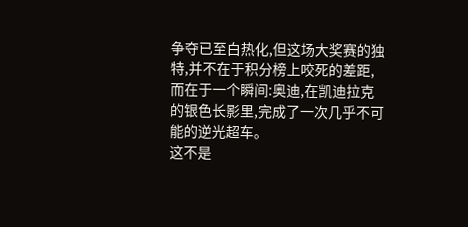争夺已至白热化,但这场大奖赛的独特,并不在于积分榜上咬死的差距,而在于一个瞬间:奥迪,在凯迪拉克的银色长影里,完成了一次几乎不可能的逆光超车。
这不是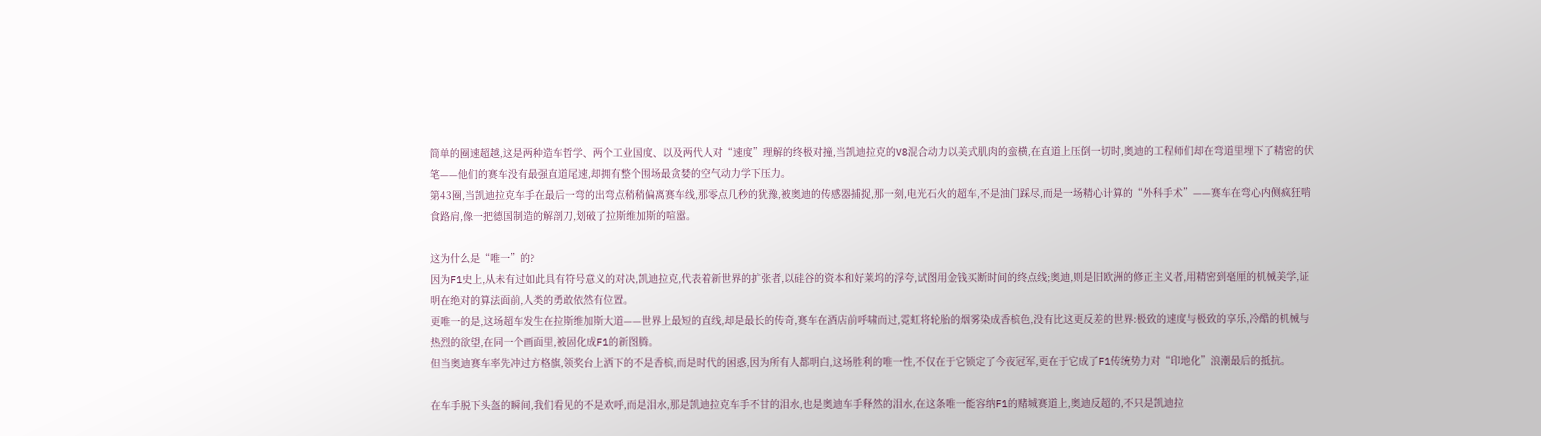简单的圈速超越,这是两种造车哲学、两个工业国度、以及两代人对“速度”理解的终极对撞,当凯迪拉克的V8混合动力以美式肌肉的蛮横,在直道上压倒一切时,奥迪的工程师们却在弯道里埋下了精密的伏笔——他们的赛车没有最强直道尾速,却拥有整个围场最贪婪的空气动力学下压力。
第43圈,当凯迪拉克车手在最后一弯的出弯点稍稍偏离赛车线,那零点几秒的犹豫,被奥迪的传感器捕捉,那一刻,电光石火的超车,不是油门踩尽,而是一场精心计算的“外科手术”——赛车在弯心内侧疯狂啃食路肩,像一把德国制造的解剖刀,划破了拉斯维加斯的喧嚣。

这为什么是“唯一”的?
因为F1史上,从未有过如此具有符号意义的对决,凯迪拉克,代表着新世界的扩张者,以硅谷的资本和好莱坞的浮夸,试图用金钱买断时间的终点线;奥迪,则是旧欧洲的修正主义者,用精密到毫厘的机械美学,证明在绝对的算法面前,人类的勇敢依然有位置。
更唯一的是,这场超车发生在拉斯维加斯大道——世界上最短的直线,却是最长的传奇,赛车在酒店前呼啸而过,霓虹将轮胎的烟雾染成香槟色,没有比这更反差的世界:极致的速度与极致的享乐,冷酷的机械与热烈的欲望,在同一个画面里,被固化成F1的新图腾。
但当奥迪赛车率先冲过方格旗,领奖台上洒下的不是香槟,而是时代的困惑,因为所有人都明白,这场胜利的唯一性,不仅在于它锁定了今夜冠军,更在于它成了F1传统势力对“印地化”浪潮最后的抵抗。

在车手脱下头盔的瞬间,我们看见的不是欢呼,而是泪水,那是凯迪拉克车手不甘的泪水,也是奥迪车手释然的泪水,在这条唯一能容纳F1的赌城赛道上,奥迪反超的,不只是凯迪拉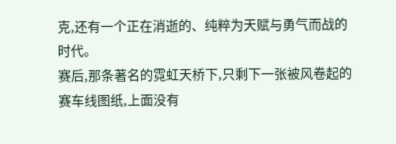克,还有一个正在消逝的、纯粹为天赋与勇气而战的时代。
赛后,那条著名的霓虹天桥下,只剩下一张被风卷起的赛车线图纸,上面没有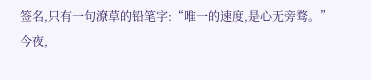签名,只有一句潦草的铅笔字:“唯一的速度,是心无旁骛。”
今夜,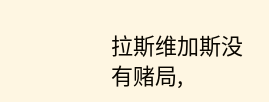拉斯维加斯没有赌局,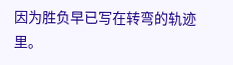因为胜负早已写在转弯的轨迹里。